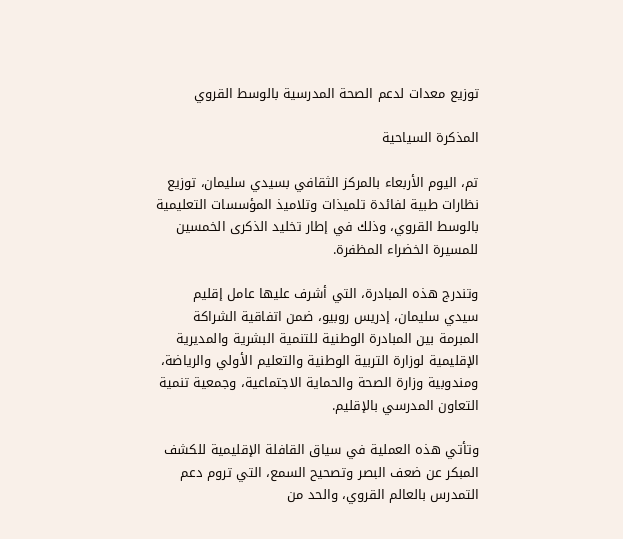توزيع معدات لدعم الصحة المدرسية بالوسط القروي

المذكرة السياحية

تم، اليوم الأربعاء بالمركز الثقافي بسيدي سليمان، توزيع نظارات طبية لفائدة تلميذات وتلاميذ المؤسسات التعليمية بالوسط القروي، وذلك في إطار تخليد الذكرى الخمسين للمسيرة الخضراء المظفرة.

وتندرج هذه المبادرة، التي أشرف عليها عامل إقليم سيدي سليمان، إدريس روبيو، ضمن اتفاقية الشراكة المبرمة بين المبادرة الوطنية للتنمية البشرية والمديرية الإقليمية لوزارة التربية الوطنية والتعليم الأولي والرياضة، ومندوبية وزارة الصحة والحماية الاجتماعية، وجمعية تنمية التعاون المدرسي بالإقليم.

وتأتي هذه العملية في سياق القافلة الإقليمية للكشف المبكر عن ضعف البصر وتصحيح السمع، التي تروم دعم التمدرس بالعالم القروي، والحد من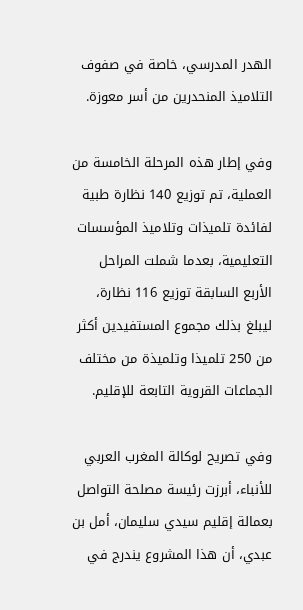الهدر المدرسي، خاصة في صفوف التلاميذ المنحدرين من أسر معوزة.

وفي إطار هذه المرحلة الخامسة من العملية، تم توزيع 140 نظارة طبية لفائدة تلميذات وتلاميذ المؤسسات التعليمية، بعدما شملت المراحل الأربع السابقة توزيع 116 نظارة، ليبلغ بذلك مجموع المستفيدين أكثر من 250 تلميذا وتلميذة من مختلف الجماعات القروية التابعة للإقليم.

وفي تصريح لوكالة المغرب العربي للأنباء، أبرزت رئيسة مصلحة التواصل بعمالة إقليم سيدي سليمان، أمل بن عبدي، أن هذا المشروع يندرج في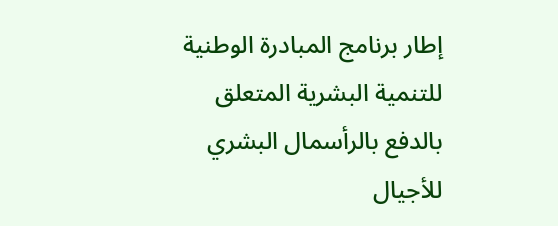إطار برنامج المبادرة الوطنية للتنمية البشرية المتعلق بالدفع بالرأسمال البشري للأجيال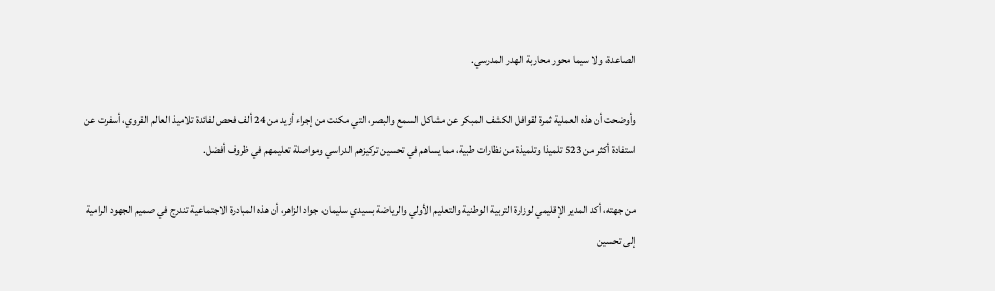الصاعدة، ولا سيما محور محاربة الهدر المدرسي.

وأوضحت أن هذه العملية ثمرة لقوافل الكشف المبكر عن مشاكل السمع والبصر، التي مكنت من إجراء أزيد من 24 ألف فحص لفائدة تلاميذ العالم القروي، أسفرت عن استفادة أكثر من 523 تلميذا وتلميذة من نظارات طبية، مما يساهم في تحسين تركيزهم الدراسي ومواصلة تعليمهم في ظروف أفضل.

من جهته، أكد المدير الإقليمي لوزارة التربية الوطنية والتعليم الأولي والرياضة بسيدي سليمان، جواد الزاهر، أن هذه المبادرة الاجتماعية تندرج في صميم الجهود الرامية إلى تحسين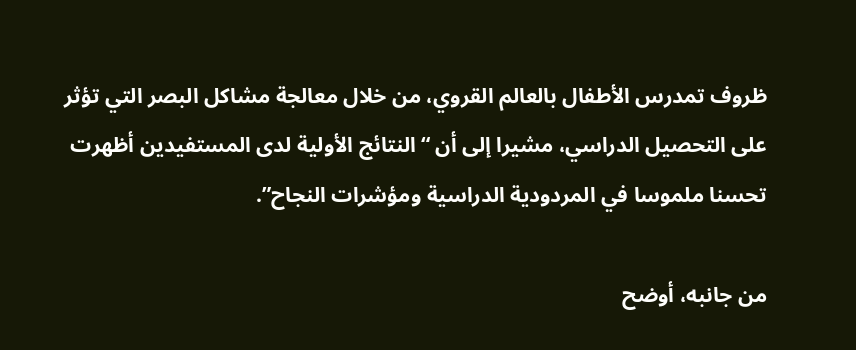ظروف تمدرس الأطفال بالعالم القروي، من خلال معالجة مشاكل البصر التي تؤثر على التحصيل الدراسي، مشيرا إلى أن “النتائج الأولية لدى المستفيدين أظهرت تحسنا ملموسا في المردودية الدراسية ومؤشرات النجاح”.

من جانبه، أوضح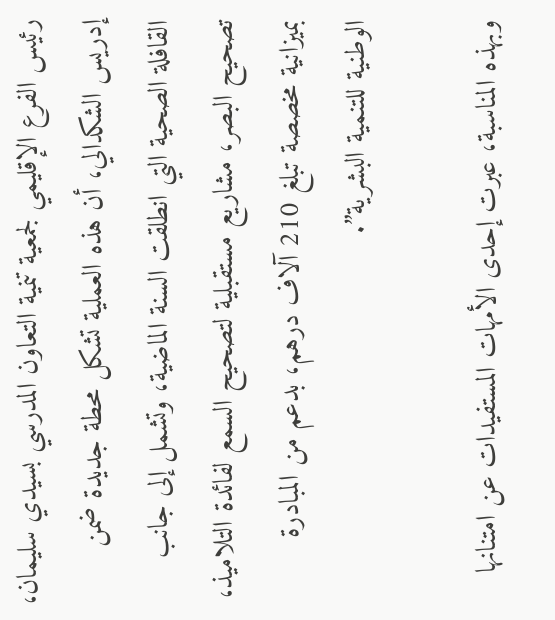رئيس الفرع الإقليمي لجمعية تنمية التعاون المدرسي بسيدي سليمان، إدريس الشكدالي، أن هذه العملية تشكل محطة جديدة ضمن القافلة الصحية التي انطلقت السنة الماضية، وتشمل إلى جانب تصحيح البصر، مشاريع مستقبلية لتصحيح السمع لفائدة التلاميذ، بميزانية مخصصة تبلغ 210 آلاف درهم، بدعم من المبادرة الوطنية للتنمية البشرية”.

وبهذه المناسبة، عبرت إحدى الأمهات المستفيدات عن امتنانها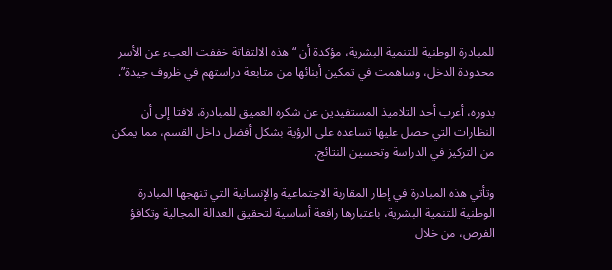للمبادرة الوطنية للتنمية البشرية، مؤكدة أن “هذه الالتفاتة خففت العبء عن الأسر محدودة الدخل، وساهمت في تمكين أبنائها من متابعة دراستهم في ظروف جيدة”.

بدوره، أعرب أحد التلاميذ المستفيدين عن شكره العميق للمبادرة، لافتا إلى أن النظارات التي حصل عليها تساعده على الرؤية بشكل أفضل داخل القسم، مما يمكن من التركيز في الدراسة وتحسين النتائج.

وتأتي هذه المبادرة في إطار المقاربة الاجتماعية والإنسانية التي تنهجها المبادرة الوطنية للتنمية البشرية، باعتبارها رافعة أساسية لتحقيق العدالة المجالية وتكافؤ الفرص، من خلال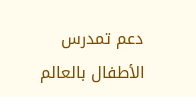دعم تمدرس الأطفال بالعالم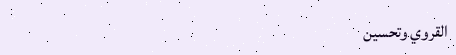القروي وتحسين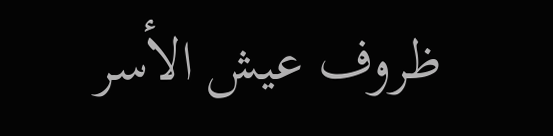ظروف عيش الأسر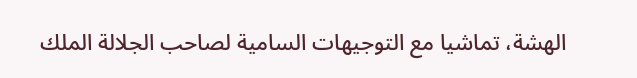الهشة، تماشيا مع التوجيهات السامية لصاحب الجلالة الملك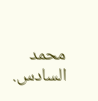محمد السادس.